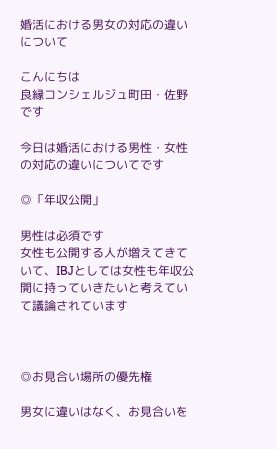婚活における男女の対応の違いについて

こんにちは
良縁コンシェルジュ町田・佐野です

今日は婚活における男性・女性の対応の違いについてです

◎「年収公開」

男性は必須です
女性も公開する人が増えてきていて、IBJとしては女性も年収公開に持っていきたいと考えていて議論されています



◎お見合い場所の優先権

男女に違いはなく、お見合いを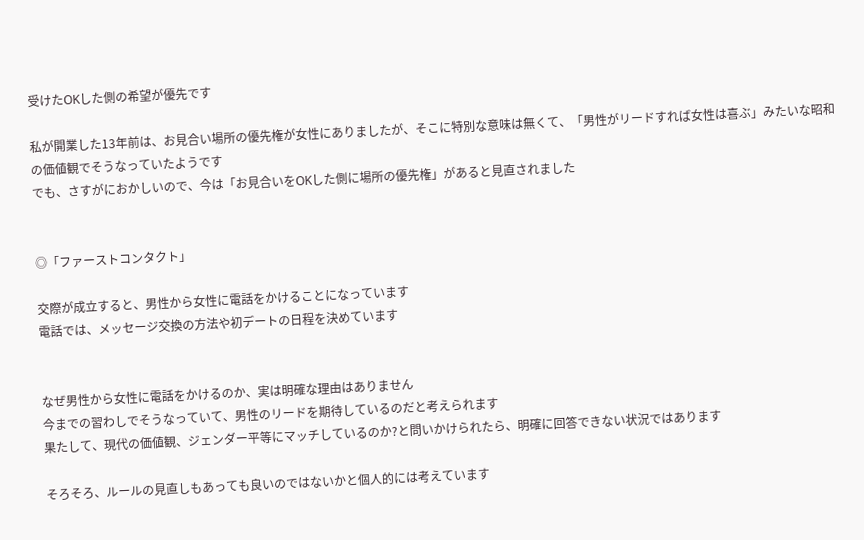受けたOKした側の希望が優先です

私が開業した13年前は、お見合い場所の優先権が女性にありましたが、そこに特別な意味は無くて、「男性がリードすれば女性は喜ぶ」みたいな昭和の価値観でそうなっていたようです
でも、さすがにおかしいので、今は「お見合いをOKした側に場所の優先権」があると見直されました


◎「ファーストコンタクト」

交際が成立すると、男性から女性に電話をかけることになっています
電話では、メッセージ交換の方法や初デートの日程を決めています


なぜ男性から女性に電話をかけるのか、実は明確な理由はありません
今までの習わしでそうなっていて、男性のリードを期待しているのだと考えられます
果たして、現代の価値観、ジェンダー平等にマッチしているのか?と問いかけられたら、明確に回答できない状況ではあります

そろそろ、ルールの見直しもあっても良いのではないかと個人的には考えています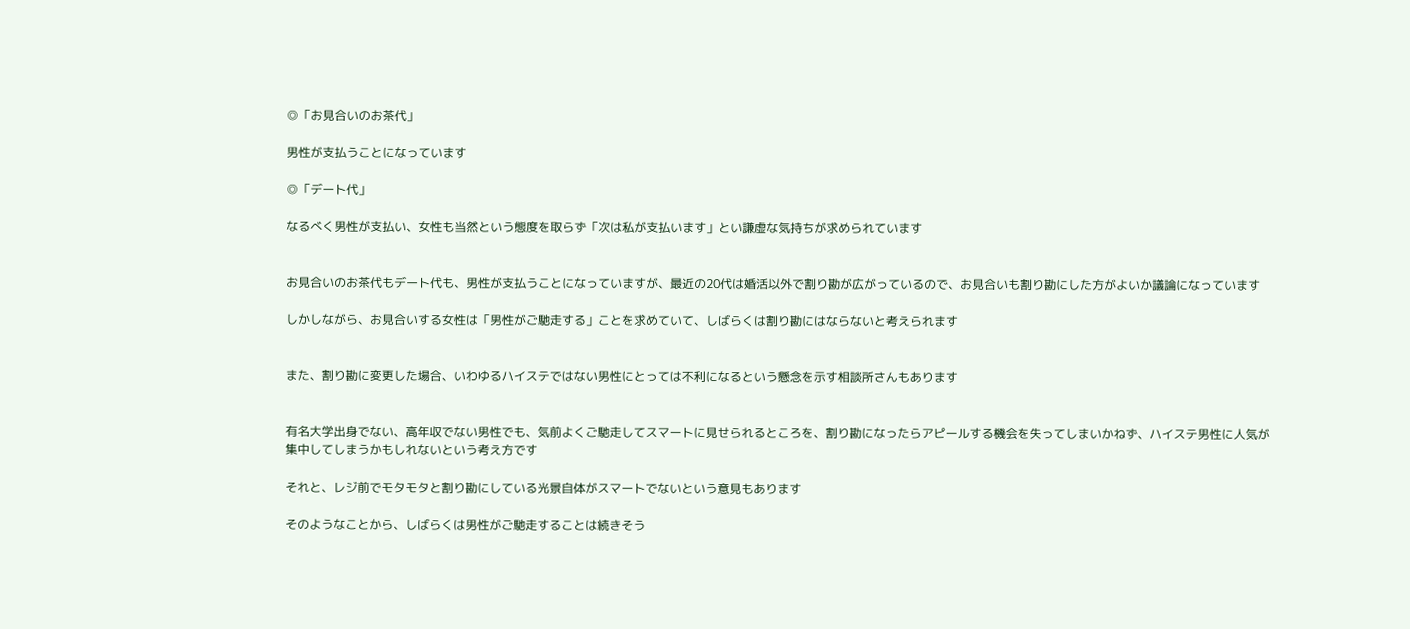◎「お見合いのお茶代」

男性が支払うことになっています

◎「デート代」

なるべく男性が支払い、女性も当然という態度を取らず「次は私が支払います」とい謙虚な気持ちが求められています


お見合いのお茶代もデート代も、男性が支払うことになっていますが、最近の20代は婚活以外で割り勘が広がっているので、お見合いも割り勘にした方がよいか議論になっています

しかしながら、お見合いする女性は「男性がご馳走する」ことを求めていて、しばらくは割り勘にはならないと考えられます


また、割り勘に変更した場合、いわゆるハイステではない男性にとっては不利になるという懸念を示す相談所さんもあります


有名大学出身でない、高年収でない男性でも、気前よくご馳走してスマートに見せられるところを、割り勘になったらアピールする機会を失ってしまいかねず、ハイステ男性に人気が集中してしまうかもしれないという考え方です

それと、レジ前でモタモタと割り勘にしている光景自体がスマートでないという意見もあります

そのようなことから、しばらくは男性がご馳走することは続きそう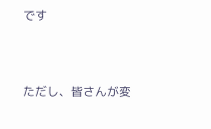です



ただし、皆さんが変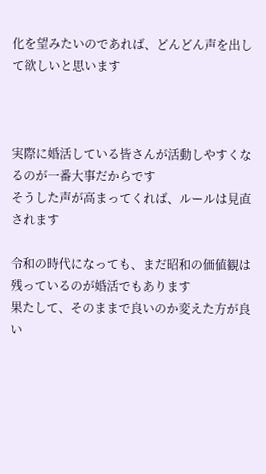化を望みたいのであれば、どんどん声を出して欲しいと思います



実際に婚活している皆さんが活動しやすくなるのが一番大事だからです
そうした声が高まってくれば、ルールは見直されます

令和の時代になっても、まだ昭和の価値観は残っているのが婚活でもあります
果たして、そのままで良いのか変えた方が良い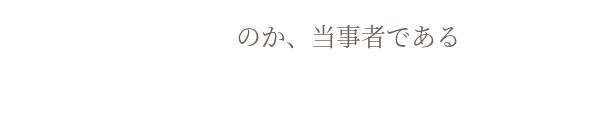のか、当事者である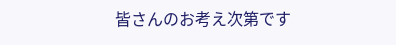皆さんのお考え次第です